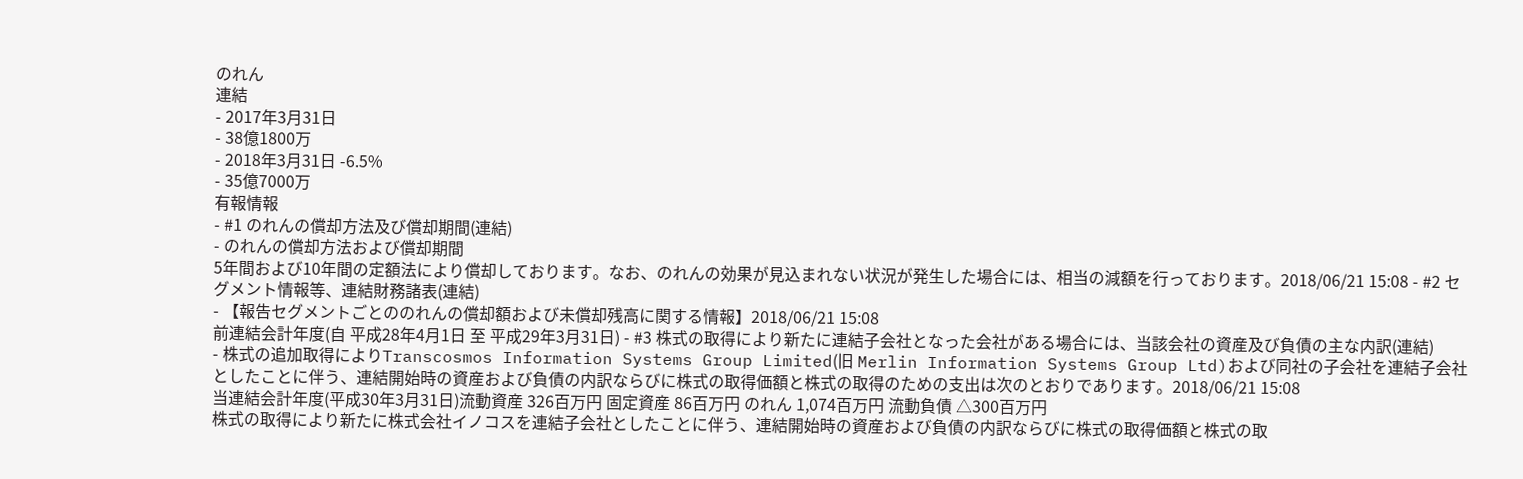のれん
連結
- 2017年3月31日
- 38億1800万
- 2018年3月31日 -6.5%
- 35億7000万
有報情報
- #1 のれんの償却方法及び償却期間(連結)
- のれんの償却方法および償却期間
5年間および10年間の定額法により償却しております。なお、のれんの効果が見込まれない状況が発生した場合には、相当の減額を行っております。2018/06/21 15:08 - #2 セグメント情報等、連結財務諸表(連結)
- 【報告セグメントごとののれんの償却額および未償却残高に関する情報】2018/06/21 15:08
前連結会計年度(自 平成28年4月1日 至 平成29年3月31日) - #3 株式の取得により新たに連結子会社となった会社がある場合には、当該会社の資産及び負債の主な内訳(連結)
- 株式の追加取得によりTranscosmos Information Systems Group Limited(旧 Merlin Information Systems Group Ltd)および同社の子会社を連結子会社としたことに伴う、連結開始時の資産および負債の内訳ならびに株式の取得価額と株式の取得のための支出は次のとおりであります。2018/06/21 15:08
当連結会計年度(平成30年3月31日)流動資産 326百万円 固定資産 86百万円 のれん 1,074百万円 流動負債 △300百万円
株式の取得により新たに株式会社イノコスを連結子会社としたことに伴う、連結開始時の資産および負債の内訳ならびに株式の取得価額と株式の取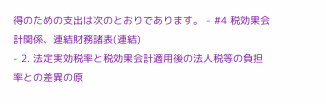得のための支出は次のとおりであります。 - #4 税効果会計関係、連結財務諸表(連結)
- 2. 法定実効税率と税効果会計適用後の法人税等の負担率との差異の原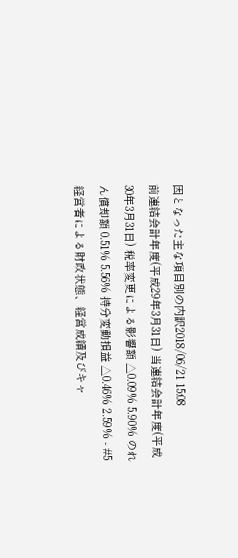因となった主な項目別の内訳2018/06/21 15:08
前連結会計年度(平成29年3月31日) 当連結会計年度(平成30年3月31日) 税率変更による影響額 △0.09% 5.90% のれん償却額 0.51% 5.56% 持分変動損益 △0.46% 2.59% - #5 経営者による財政状態、経営成績及びキャ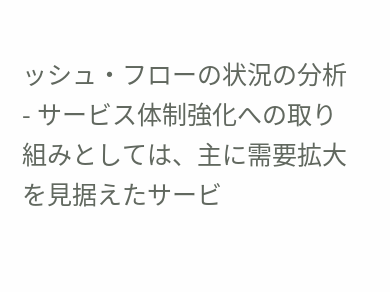ッシュ・フローの状況の分析
- サービス体制強化への取り組みとしては、主に需要拡大を見据えたサービ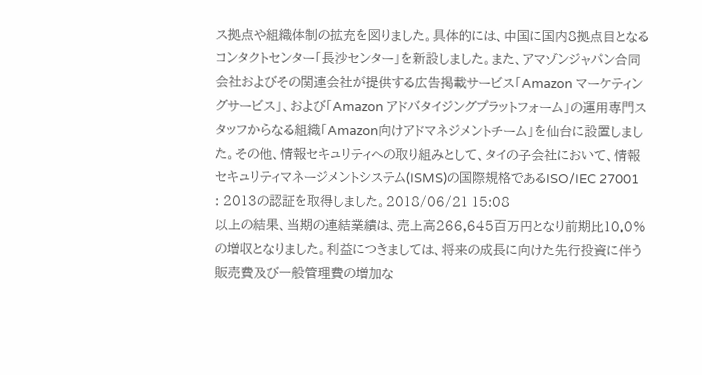ス拠点や組織体制の拡充を図りました。具体的には、中国に国内8拠点目となるコンタクトセンター「長沙センター」を新設しました。また、アマゾンジャパン合同会社およびその関連会社が提供する広告掲載サービス「Amazon マーケティングサービス」、および「Amazon アドバタイジングプラットフォーム」の運用専門スタッフからなる組織「Amazon向けアドマネジメントチーム」を仙台に設置しました。その他、情報セキュリティへの取り組みとして、タイの子会社において、情報セキュリティマネージメントシステム(ISMS)の国際規格であるISO/IEC 27001 : 2013の認証を取得しました。2018/06/21 15:08
以上の結果、当期の連結業績は、売上高266,645百万円となり前期比10.0%の増収となりました。利益につきましては、将来の成長に向けた先行投資に伴う販売費及び一般管理費の増加な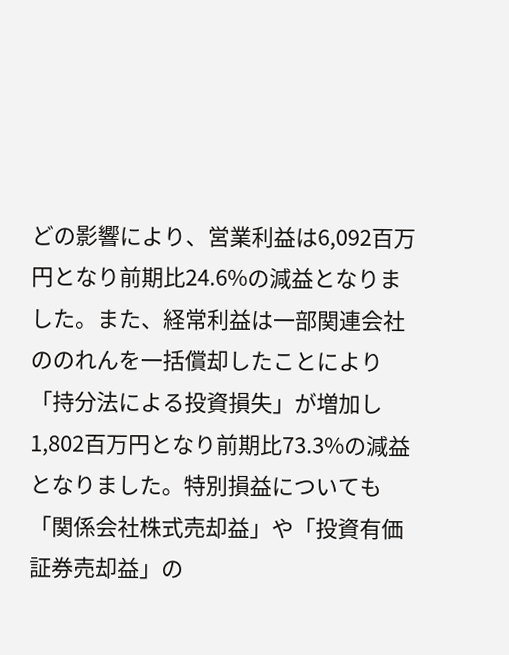どの影響により、営業利益は6,092百万円となり前期比24.6%の減益となりました。また、経常利益は一部関連会社ののれんを一括償却したことにより「持分法による投資損失」が増加し1,802百万円となり前期比73.3%の減益となりました。特別損益についても「関係会社株式売却益」や「投資有価証券売却益」の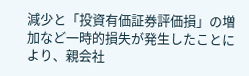減少と「投資有価証券評価損」の増加など一時的損失が発生したことにより、親会社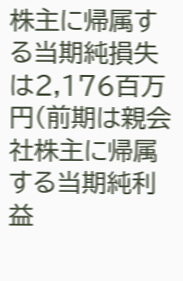株主に帰属する当期純損失は2,176百万円(前期は親会社株主に帰属する当期純利益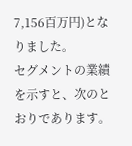7,156百万円)となりました。
セグメントの業績を示すと、次のとおりであります。